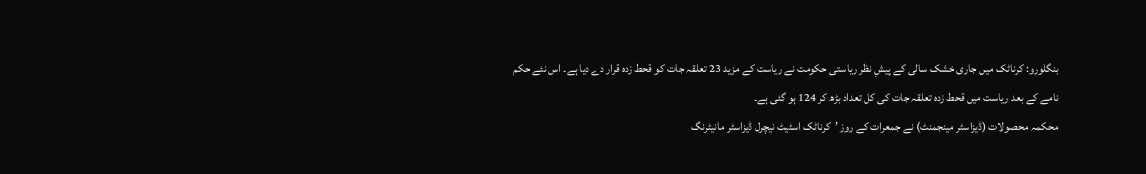بنگلورو: کرناٹک میں جاری خشک سالی کے پیشِ نظر ریاستی حکومت نے ریاست کے مزید 23 تعلقہ جات کو قحط زدہ قرار دے دیا ہے۔ اس نئے حکم نامے کے بعد ریاست میں قحط زدہ تعلقہ جات کی کل تعداد بڑھ کر 124 ہو گئی ہے۔
محکمہ محصولات (ڈیزاسٹر مینجمنٹ) نے جمعرات کے روز ’کرناٹک اسٹیٹ نیچرل ڈیزاسٹر مانیٹرنگ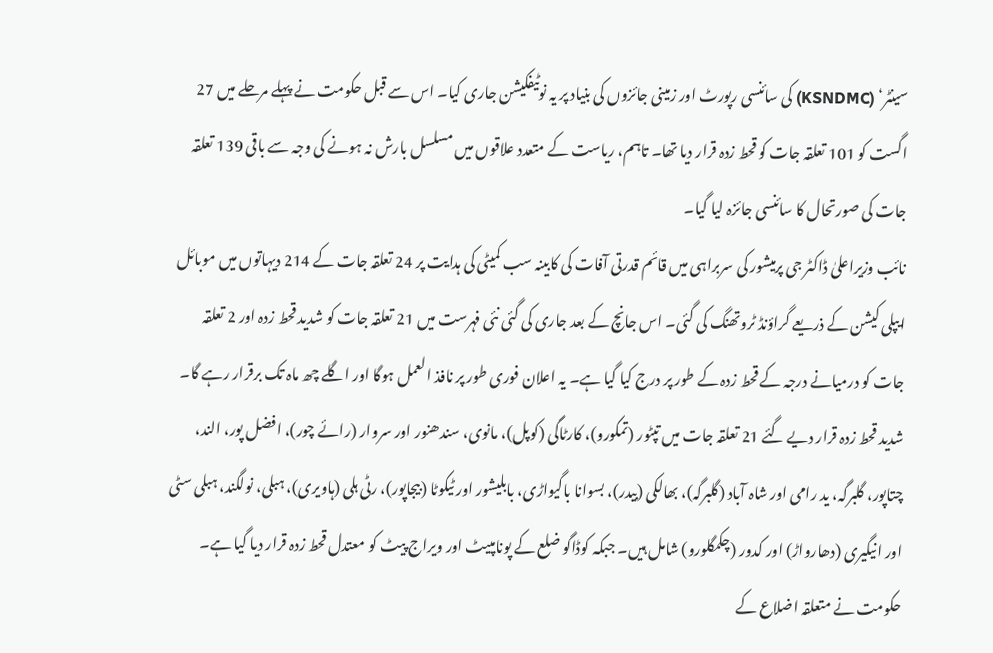سینٹر‘ (KSNDMC) کی سائنسی رپورٹ اور زمینی جائزوں کی بنیاد پر یہ نوٹیفکیشن جاری کیا۔ اس سے قبل حکومت نے پہلے مرحلے میں 27 اگست کو 101 تعلقہ جات کو قحط زدہ قرار دیا تھا۔ تاہم، ریاست کے متعدد علاقوں میں مسلسل بارش نہ ہونے کی وجہ سے باقی 139 تعلقہ جات کی صورتحال کا سائنسی جائزہ لیا گیا۔
نائب وزیراعلیٰ ڈاکٹر جی پرمیشور کی سربراہی میں قائم قدرتی آفات کی کابینہ سب کمیٹی کی ہدایت پر 24 تعلقہ جات کے 214 دیہاتوں میں موبائل ایپلی کیشن کے ذریعے گراؤنڈ ٹروتھنگ کی گئی۔ اس جانچ کے بعد جاری کی گئی نئی فہرست میں 21 تعلقہ جات کو شدید قحط زدہ اور 2 تعلقہ جات کو درمیانے درجہ کے قحط زدہ کے طور پر درج کیا گیا ہے۔ یہ اعلان فوری طور پر نافذ العمل ہوگا اور اگلے چھ ماہ تک برقرار رہے گا۔
شدید قحط زدہ قرار دیے گئے 21 تعلقہ جات میں تپٹور (تمکورو)، کارٹاگی (کوپل)، مانوی، سندھنور اور سروار (رائے چور)، افضل پور، الند، چتاپور، گلبرگہ، ید رامی اور شاہ آباد (گلبرگہ)، بھالکی (بیدر)، بسوانا باگیواڑی، بابلیشور اور ٹیکوٹا (بیجاپور)، رٹی ہلی (ہاویری)، ہبلی، نولگند، ہبلی سٹی اور انیگیری (دھارواڑ) اور کدور (چکمگلورو) شامل ہیں۔ جبکہ کوڈاگو ضلع کے پونامپیٹ اور ویراج پیٹ کو معتدل قحط زدہ قرار دیا گیا ہے۔
حکومت نے متعلقہ اضلاع کے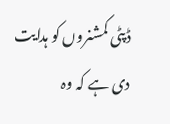ڈپٹی کمشنروں کو ہدایت دی ہے کہ وہ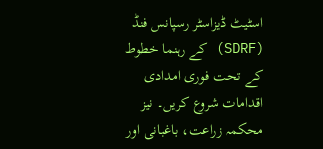اسٹیٹ ڈیزاسٹر رسپانس فنڈ (SDRF) کے رہنما خطوط کے تحت فوری امدادی اقدامات شروع کریں۔ نیز محکمہ زراعت، باغبانی اور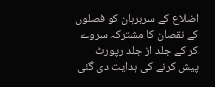اضلاع کے سربرہان کو فصلوں کے نقصان کا مشترکہ سروے کر کے جلد از جلد رپورٹ پیش کرنے کی ہدایت دی گئی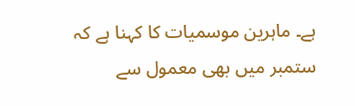ہے۔ ماہرین موسمیات کا کہنا ہے کہ ستمبر میں بھی معمول سے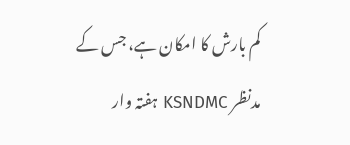کم بارش کا امکان ہے، جس کے مدنظر KSNDMC ہفتہ وار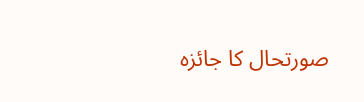صورتحال کا جائزہ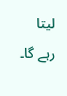لیتا رہے گا۔